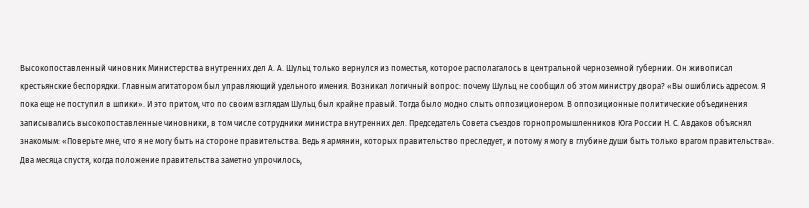Высокопоставленный чиновник Министерства внутренних дел А. А. Шульц только вернулся из поместья, которое располагалось в центральной черноземной губернии. Он живописал крестьянские беспорядки. Главным агитатором был управляющий удельного имения. Возникал логичный вопрос: почему Шульц не сообщил об этом министру двора? «Вы ошиблись адресом. Я пока еще не поступил в шпики». И это притом, что по своим взглядам Шульц был крайне правый. Тогда было модно слыть оппозиционером. В оппозиционные политические объединения записывались высокопоставленные чиновники, в том числе сотрудники министра внутренних дел. Председатель Совета съездов горнопромышленников Юга России Н. С. Авдаков объяснял знакомым: «Поверьте мне, что я не могу быть на стороне правительства. Ведь я армянин, которых правительство преследует, и потому я могу в глубине души быть только врагом правительства». Два месяца спустя, когда положение правительства заметно упрочилось,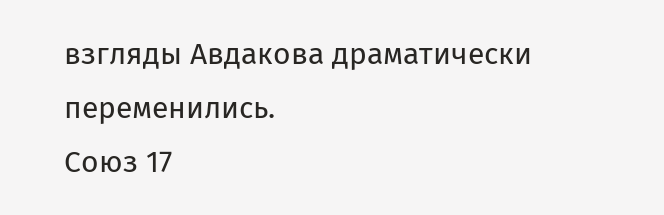взгляды Авдакова драматически переменились.
Союз 17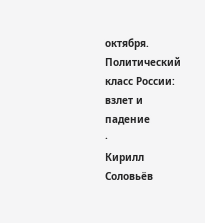октября. Политический класс России: взлет и падение
·
Кирилл Соловьёв